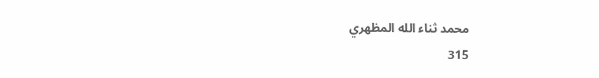محمد ثناء الله المظهري
315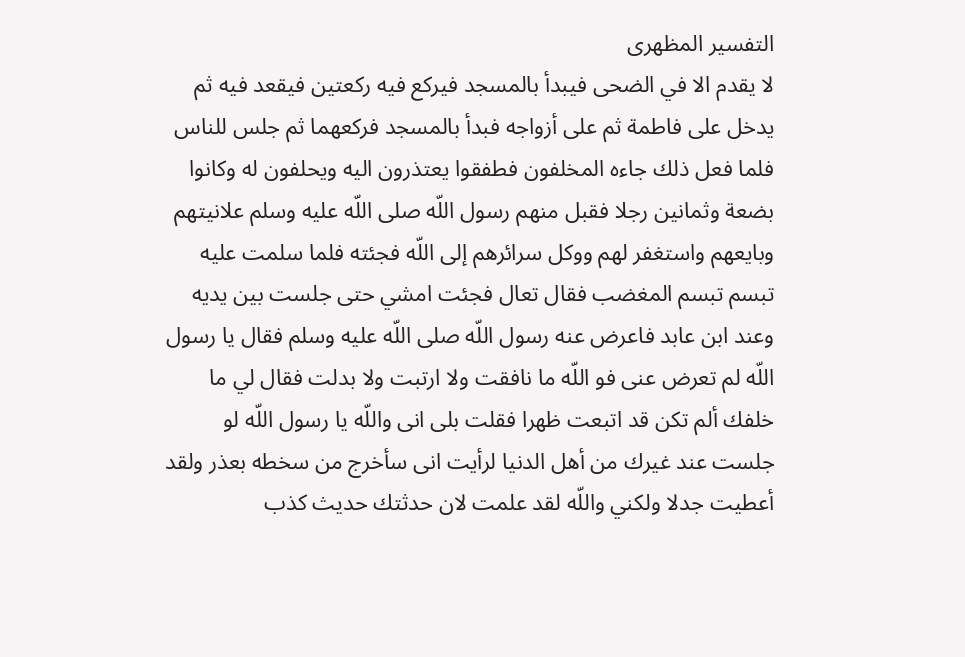التفسير المظهرى
لا يقدم الا في الضحى فيبدأ بالمسجد فيركع فيه ركعتين فيقعد فيه ثم يدخل على فاطمة ثم على أزواجه فبدأ بالمسجد فركعهما ثم جلس للناس فلما فعل ذلك جاءه المخلفون فطفقوا يعتذرون اليه ويحلفون له وكانوا بضعة وثمانين رجلا فقبل منهم رسول اللّه صلى اللّه عليه وسلم علانيتهم وبايعهم واستغفر لهم ووكل سرائرهم إلى اللّه فجئته فلما سلمت عليه تبسم تبسم المغضب فقال تعال فجئت امشي حتى جلست بين يديه وعند ابن عابد فاعرض عنه رسول اللّه صلى اللّه عليه وسلم فقال يا رسول اللّه لم تعرض عنى فو اللّه ما نافقت ولا ارتبت ولا بدلت فقال لي ما خلفك ألم تكن قد اتبعت ظهرا فقلت بلى انى واللّه يا رسول اللّه لو جلست عند غيرك من أهل الدنيا لرأيت انى سأخرج من سخطه بعذر ولقد أعطيت جدلا ولكني واللّه لقد علمت لان حدثتك حديث كذب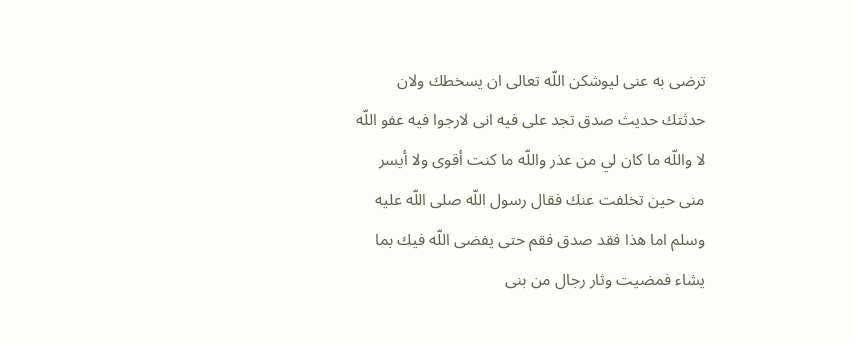ترضى به عنى ليوشكن اللّه تعالى ان يسخطك ولان حدثتك حديث صدق تجد على فيه انى لارجوا فيه عفو اللّه لا واللّه ما كان لي من عذر واللّه ما كنت أقوى ولا أيسر منى حين تخلفت عنك فقال رسول اللّه صلى اللّه عليه وسلم اما هذا فقد صدق فقم حتى يفضى اللّه فيك بما يشاء فمضيت وثار رجال من بنى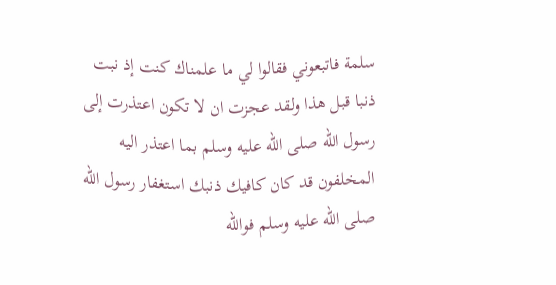سلمة فاتبعوني فقالوا لي ما علمناك كنت إذ نبت ذنبا قبل هذا ولقد عجزت ان لا تكون اعتذرت إلى رسول اللّه صلى اللّه عليه وسلم بما اعتذر اليه المخلفون قد كان كافيك ذنبك استغفار رسول اللّه صلى اللّه عليه وسلم فوالله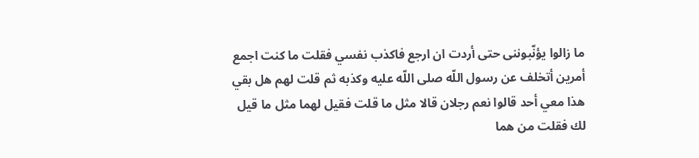ما زالوا يؤنّبوننى حتى أردت ان ارجع فاكذب نفسي فقلت ما كنت اجمع أمرين أتخلف عن رسول اللّه صلى اللّه عليه وكذبه ثم قلت لهم هل بقي هذا معي أحد قالوا نعم رجلان قالا مثل ما قلت فقيل لهما مثل ما قيل لك فقلت من هما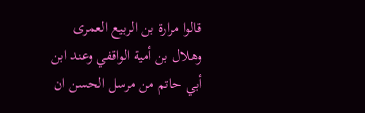قالوا مرارة بن الربيع العمرى وهلال بن أمية الواقفي وعند ابن أبي حاتم من مرسل الحسن ان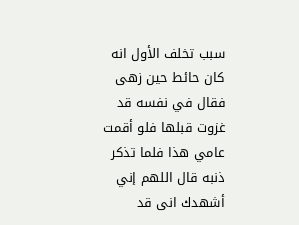سبب تخلف الأول انه كان حائط حين زهى فقال في نفسه قد غزوت قبلها فلو أقمت عامي هذا فلما تذكر ذنبه قال اللهم إني أشهدك انى قد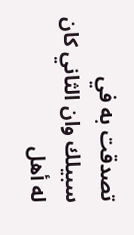تصدقت به في سبيلك وان الثاني كان له أهل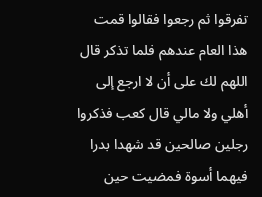تفرقوا ثم رجعوا فقالوا قمت هذا العام عندهم فلما تذكر قال اللهم لك على أن لا ارجع إلى أهلي ولا مالي قال كعب فذكروا رجلين صالحين قد شهدا بدرا فيهما أسوة فمضيت حين